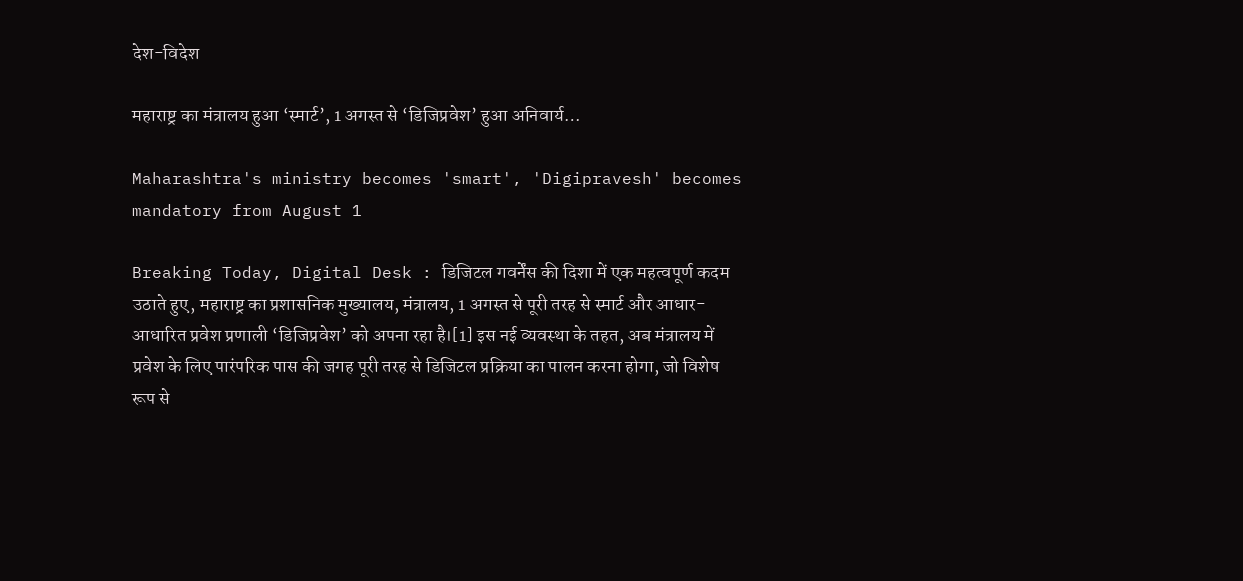देश-विदेश

महाराष्ट्र का मंत्रालय हुआ ‘स्मार्ट’, 1 अगस्त से ‘डिजिप्रवेश’ हुआ अनिवार्य…

Maharashtra's ministry becomes 'smart', 'Digipravesh' becomes mandatory from August 1

Breaking Today, Digital Desk : डिजिटल गवर्नेंस की दिशा में एक महत्वपूर्ण कदम उठाते हुए, महाराष्ट्र का प्रशासनिक मुख्यालय, मंत्रालय, 1 अगस्त से पूरी तरह से स्मार्ट और आधार-आधारित प्रवेश प्रणाली ‘डिजिप्रवेश’ को अपना रहा है।[1] इस नई व्यवस्था के तहत, अब मंत्रालय में प्रवेश के लिए पारंपरिक पास की जगह पूरी तरह से डिजिटल प्रक्रिया का पालन करना होगा, जो विशेष रूप से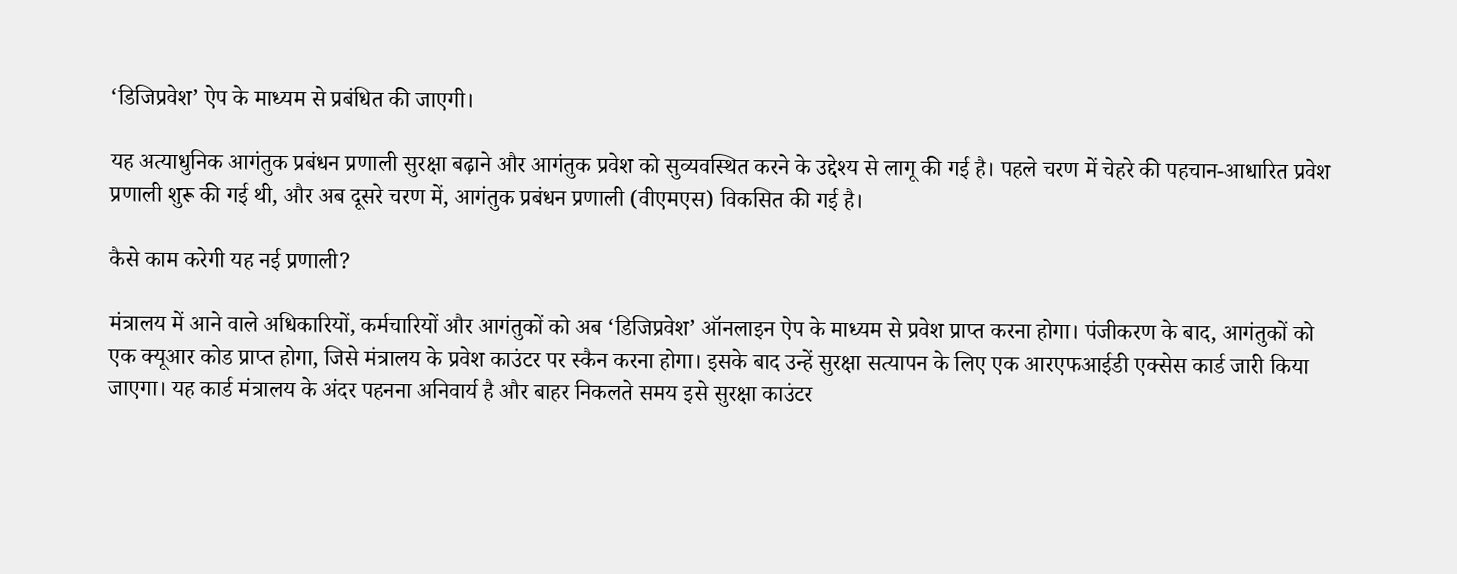‘डिजिप्रवेश’ ऐप के माध्यम से प्रबंधित की जाएगी।

यह अत्याधुनिक आगंतुक प्रबंधन प्रणाली सुरक्षा बढ़ाने और आगंतुक प्रवेश को सुव्यवस्थित करने के उद्देश्य से लागू की गई है। पहले चरण में चेहरे की पहचान-आधारित प्रवेश प्रणाली शुरू की गई थी, और अब दूसरे चरण में, आगंतुक प्रबंधन प्रणाली (वीएमएस) विकसित की गई है।

कैसे काम करेगी यह नई प्रणाली?

मंत्रालय में आने वाले अधिकारियों, कर्मचारियों और आगंतुकों को अब ‘डिजिप्रवेश’ ऑनलाइन ऐप के माध्यम से प्रवेश प्राप्त करना होगा। पंजीकरण के बाद, आगंतुकों को एक क्यूआर कोड प्राप्त होगा, जिसे मंत्रालय के प्रवेश काउंटर पर स्कैन करना होगा। इसके बाद उन्हें सुरक्षा सत्यापन के लिए एक आरएफआईडी एक्सेस कार्ड जारी किया जाएगा। यह कार्ड मंत्रालय के अंदर पहनना अनिवार्य है और बाहर निकलते समय इसे सुरक्षा काउंटर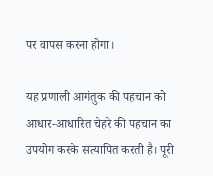पर वापस करना होगा।

यह प्रणाली आगंतुक की पहचान को आधार-आधारित चेहरे की पहचान का उपयोग करके सत्यापित करती है। पूरी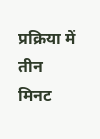प्रक्रिया में तीन मिनट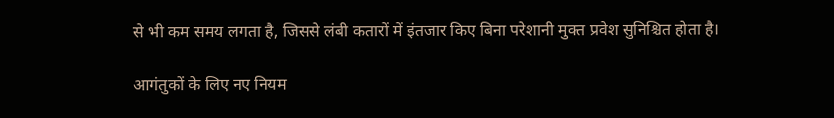से भी कम समय लगता है, जिससे लंबी कतारों में इंतजार किए बिना परेशानी मुक्त प्रवेश सुनिश्चित होता है।

आगंतुकों के लिए नए नियम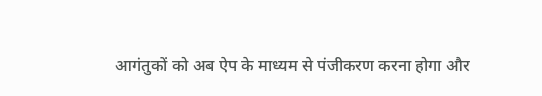आगंतुकों को अब ऐप के माध्यम से पंजीकरण करना होगा और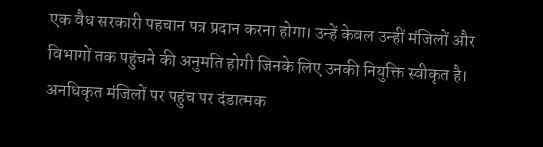एक वैध सरकारी पहचान पत्र प्रदान करना होगा। उन्हें केवल उन्हीं मंजिलों और विभागों तक पहुंचने की अनुमति होगी जिनके लिए उनकी नियुक्ति स्वीकृत है। अनधिकृत मंजिलों पर पहुंच पर दंडात्मक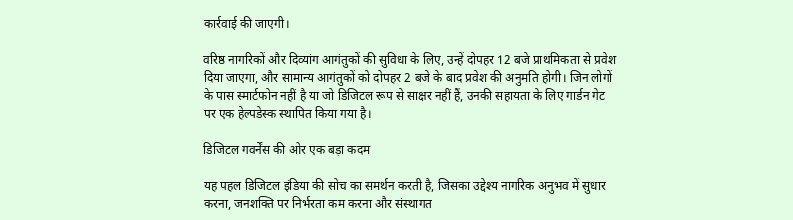कार्रवाई की जाएगी।

वरिष्ठ नागरिकों और दिव्यांग आगंतुकों की सुविधा के लिए, उन्हें दोपहर 12 बजे प्राथमिकता से प्रवेश दिया जाएगा, और सामान्य आगंतुकों को दोपहर 2 बजे के बाद प्रवेश की अनुमति होगी। जिन लोगों के पास स्मार्टफोन नहीं है या जो डिजिटल रूप से साक्षर नहीं हैं, उनकी सहायता के लिए गार्डन गेट पर एक हेल्पडेस्क स्थापित किया गया है।

डिजिटल गवर्नेंस की ओर एक बड़ा कदम

यह पहल डिजिटल इंडिया की सोच का समर्थन करती है, जिसका उद्देश्य नागरिक अनुभव में सुधार करना, जनशक्ति पर निर्भरता कम करना और संस्थागत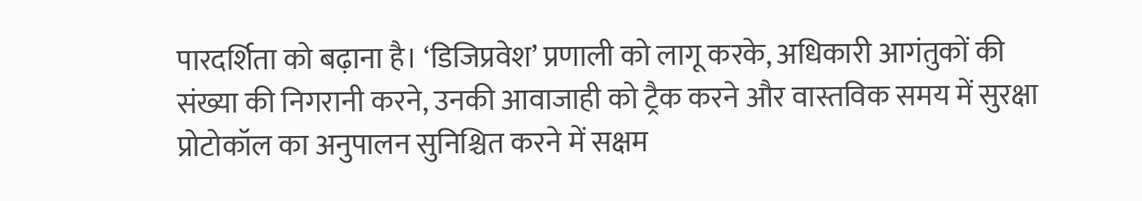पारदर्शिता को बढ़ाना है। ‘डिजिप्रवेश’ प्रणाली को लागू करके, अधिकारी आगंतुकों की संख्या की निगरानी करने, उनकी आवाजाही को ट्रैक करने और वास्तविक समय में सुरक्षा प्रोटोकॉल का अनुपालन सुनिश्चित करने में सक्षम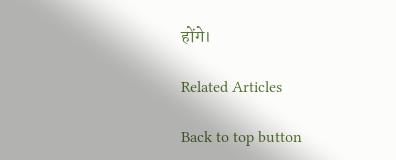होंगे।

Related Articles

Back to top button